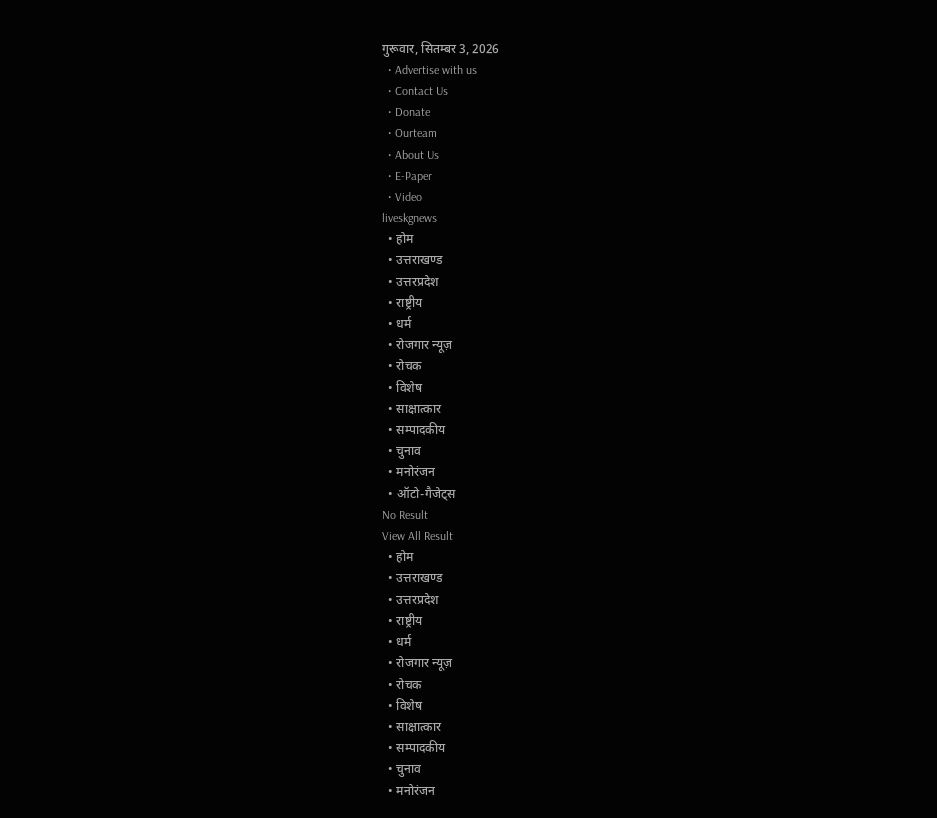गुरूवार, सितम्बर 3, 2026
  • Advertise with us
  • Contact Us
  • Donate
  • Ourteam
  • About Us
  • E-Paper
  • Video
liveskgnews
  • होम
  • उत्तराखण्ड
  • उत्तरप्रदेश
  • राष्ट्रीय
  • धर्म
  • रोजगार न्यूज़
  • रोचक
  • विशेष
  • साक्षात्कार
  • सम्पादकीय
  • चुनाव
  • मनोरंजन
  • ऑटो-गैजेट्स
No Result
View All Result
  • होम
  • उत्तराखण्ड
  • उत्तरप्रदेश
  • राष्ट्रीय
  • धर्म
  • रोजगार न्यूज़
  • रोचक
  • विशेष
  • साक्षात्कार
  • सम्पादकीय
  • चुनाव
  • मनोरंजन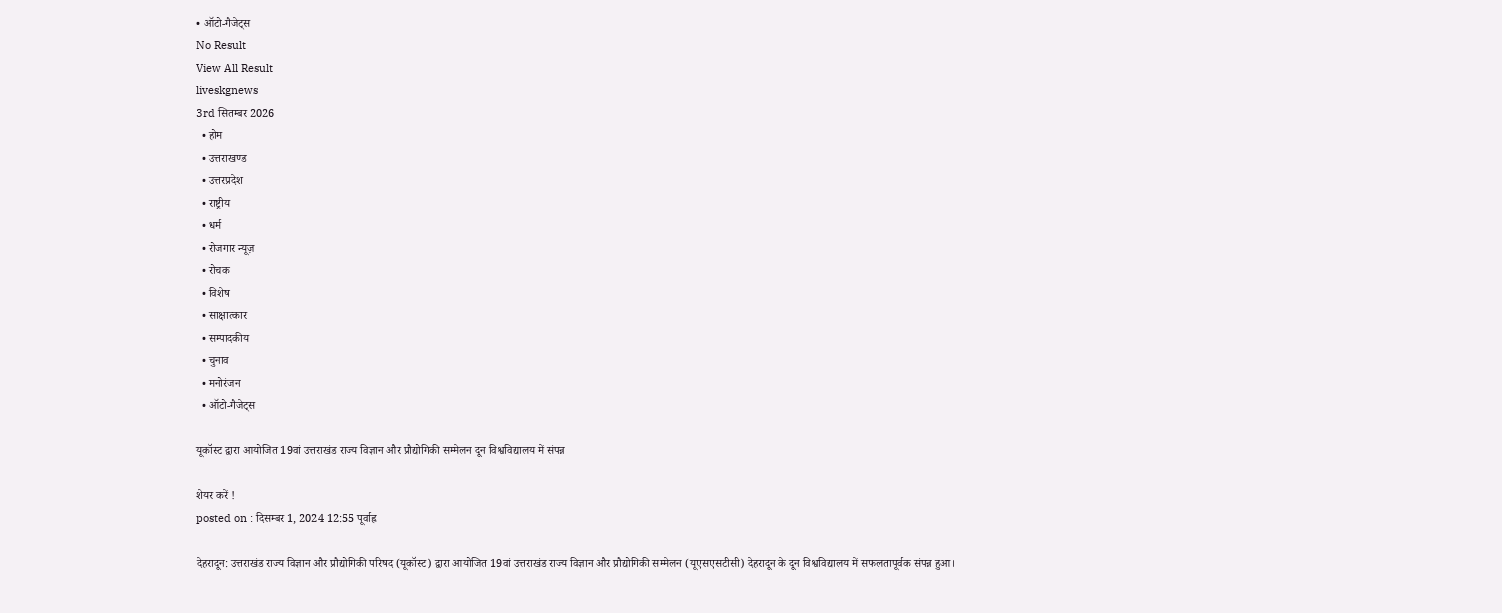• ऑटो-गैजेट्स
No Result
View All Result
liveskgnews
3rd सितम्बर 2026
  • होम
  • उत्तराखण्ड
  • उत्तरप्रदेश
  • राष्ट्रीय
  • धर्म
  • रोजगार न्यूज़
  • रोचक
  • विशेष
  • साक्षात्कार
  • सम्पादकीय
  • चुनाव
  • मनोरंजन
  • ऑटो-गैजेट्स

यूकॉस्ट द्वारा आयोजित 19वां उत्तराखंड राज्य विज्ञान और प्रौद्योगिकी सम्मेलन दून विश्वविद्यालय में संपन्न

शेयर करें !
posted on : दिसम्बर 1, 2024 12:55 पूर्वाह्न

देहरादून: उत्तराखंड राज्य विज्ञान और प्रौद्योगिकी परिषद (यूकॉस्ट) द्वारा आयोजित 19वां उत्तराखंड राज्य विज्ञान और प्रौद्योगिकी सम्मेलन (यूएसएसटीसी) देहरादून के दून विश्वविद्यालय में सफलतापूर्वक संपन्न हुआ।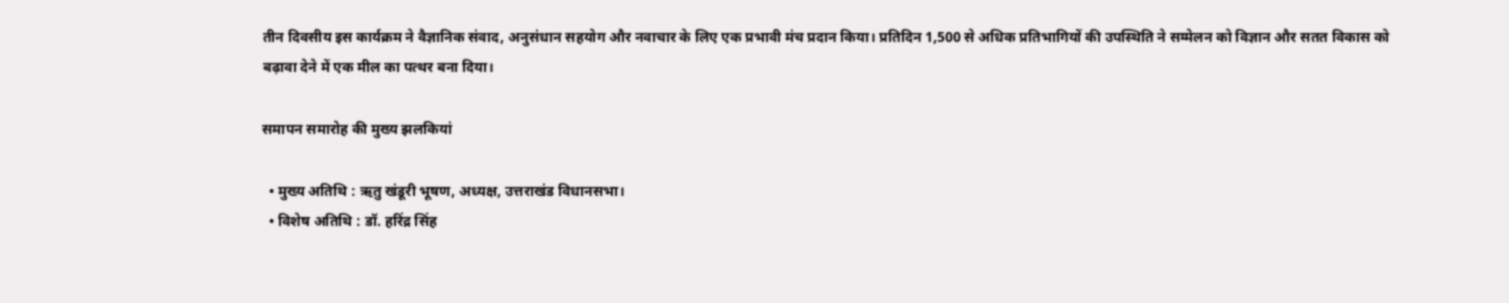तीन दिवसीय इस कार्यक्रम ने वैज्ञानिक संवाद, अनुसंधान सहयोग और नवाचार के लिए एक प्रभावी मंच प्रदान किया। प्रतिदिन 1,500 से अधिक प्रतिभागियों की उपस्थिति ने सम्मेलन को विज्ञान और सतत विकास को बढ़ावा देने में एक मील का पत्थर बना दिया।

समापन समारोह की मुख्य झलकियां

  • मुख्य अतिथि : ऋतु खंडूरी भूषण, अध्यक्ष, उत्तराखंड विधानसभा।
  • विशेष अतिथि : डॉ. हरिंद्र सिंह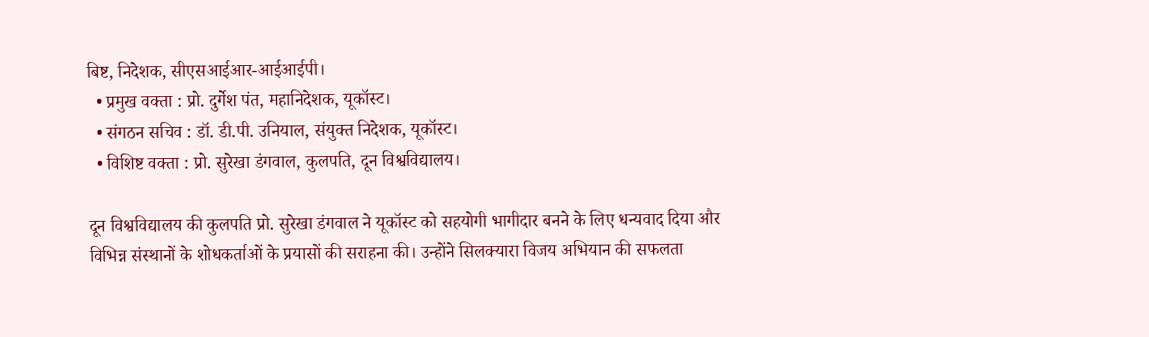बिष्ट, निदेशक, सीएसआईआर-आईआईपी।
  • प्रमुख वक्ता : प्रो. दुर्गेश पंत, महानिदेशक, यूकॉस्ट।
  • संगठन सचिव : डॉ. डी.पी. उनियाल, संयुक्त निदेशक, यूकॉस्ट।
  • विशिष्ट वक्ता : प्रो. सुरेखा डंगवाल, कुलपति, दून विश्वविद्यालय।

दून विश्वविद्यालय की कुलपति प्रो. सुरेखा डंगवाल ने यूकॉस्ट को सहयोगी भागीदार बनने के लिए धन्यवाद दिया और विभिन्न संस्थानों के शोधकर्ताओं के प्रयासों की सराहना की। उन्होंने सिलक्यारा विजय अभियान की सफलता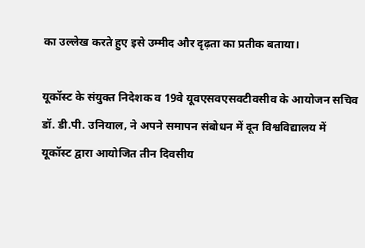का उल्लेख करते हुए इसे उम्मीद और दृढ़ता का प्रतीक बताया।

यूकॉस्ट के संयुक्त निदेशक व 19वे यूवएसवएसवटीवसीव के आयोजन सचिव डॉ. डी.पी. उनियाल, ने अपने समापन संबोधन में दून विश्वविद्यालय में यूकॉस्ट द्वारा आयोजित तीन दिवसीय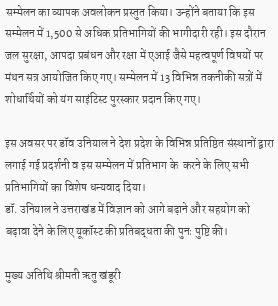सम्मेलन का व्यापक अवलोकन प्रस्तुत किया। उन्होंने बताया कि इस सम्मेलन में 1,500 से अधिक प्रतिभागियों की भागीदारी रही। इस दौरान जल सुरक्षा, आपदा प्रबंधन और रक्षा में एआई जैसे महत्वपूर्ण विषयों पर मंथन सत्र आयोजित किए गए। सम्मेलन में 13 विभिन्न तकनीकी सत्रों में शोधार्थियों को यंग साइंटिस्ट पुरस्कार प्रदान किए गए।

इस अवसर पर डॉव उनियाल ने देश प्रदेश के विभिन्न प्रतिष्ठित संस्थानों द्वारा लगाई गई प्रदर्शनी व इस सम्मेलन में प्रतिभाग के  करने के लिए सभी प्रतिभागियों का विशेष धन्यवाद दिया।
डॉ. उनियाल ने उत्तराखंड में विज्ञान को आगे बढ़ाने और सहयोग को बढ़ावा देने के लिए यूकॉस्ट की प्रतिबद्धता की पुनः पुष्टि की।

मुख्य अतिथि श्रीमती ऋतु खंडूरी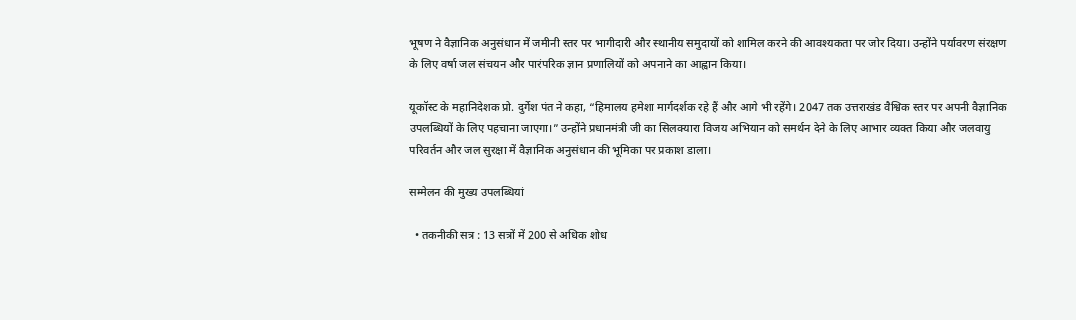भूषण ने वैज्ञानिक अनुसंधान में जमीनी स्तर पर भागीदारी और स्थानीय समुदायों को शामिल करने की आवश्यकता पर जोर दिया। उन्होंने पर्यावरण संरक्षण के लिए वर्षा जल संचयन और पारंपरिक ज्ञान प्रणालियों को अपनाने का आह्वान किया।

यूकॉस्ट के महानिदेशक प्रो. दुर्गेश पंत ने कहा, “हिमालय हमेशा मार्गदर्शक रहे हैं और आगे भी रहेंगे। 2047 तक उत्तराखंड वैश्विक स्तर पर अपनी वैज्ञानिक उपलब्धियों के लिए पहचाना जाएगा।” उन्होंने प्रधानमंत्री जी का सिलक्यारा विजय अभियान को समर्थन देने के लिए आभार व्यक्त किया और जलवायु परिवर्तन और जल सुरक्षा में वैज्ञानिक अनुसंधान की भूमिका पर प्रकाश डाला।

सम्मेलन की मुख्य उपलब्धियां

  • तकनीकी सत्र : 13 सत्रों में 200 से अधिक शोध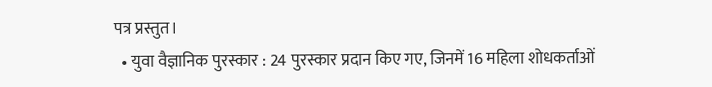पत्र प्रस्तुत।
  • युवा वैज्ञानिक पुरस्कार : 24 पुरस्कार प्रदान किए गए, जिनमें 16 महिला शोधकर्ताओं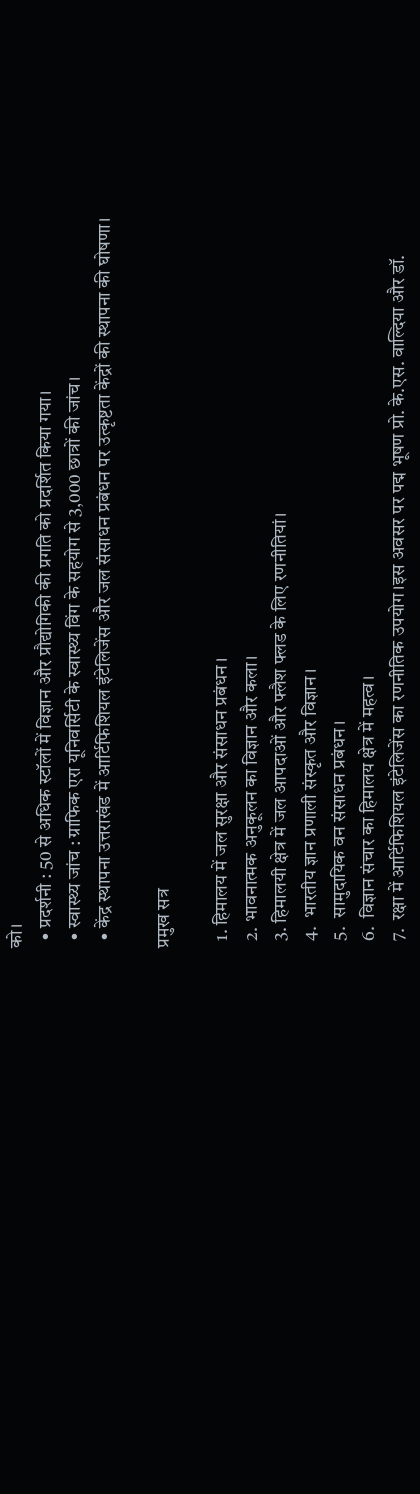को।
  • प्रदर्शनी : 50 से अधिक स्टॉलों में विज्ञान और प्रौद्योगिकी की प्रगति को प्रदर्शित किया गया।
  • स्वास्थ्य जांच : ग्राफिक एरा यूनिवर्सिटी के स्वास्थ्य विंग के सहयोग से 3,000 छात्रों की जांच।
  • केंद्र स्थापना उत्तराखंड में आर्टिफिशियल इंटेलिजेंस और जल संसाधन प्रबंधन पर उत्कृष्टता केंद्रों की स्थापना की घोषणा।

प्रमुख सत्र

  1. हिमालय में जल सुरक्षा और संसाधन प्रबंधन।
  2. भावनात्मक अनुकूलन का विज्ञान और कला।
  3. हिमालयी क्षेत्र में जल आपदाओं और फ्लैश फ्लड के लिए रणनीतियां।
  4.  भारतीय ज्ञान प्रणाली संस्कृत और विज्ञान।
  5.  सामुदायिक वन संसाधन प्रबंधन।
  6.  विज्ञान संचार का हिमालय क्षेत्र में महत्व।
  7.  रक्षा में आर्टिफिशियल इंटेलिजेंस का रणनीतिक उपयोग।इस अवसर पर पद्म भूषण प्रो. के.एस. वाल्दिया और डॉ.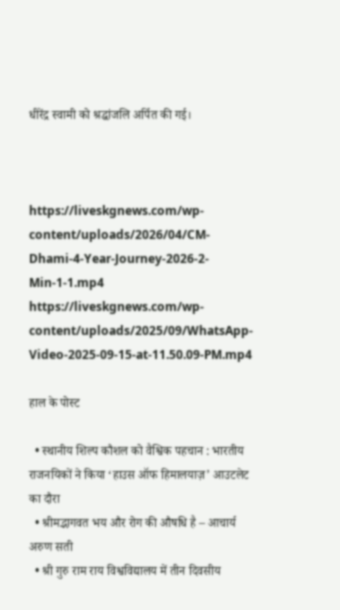धीरेंद्र स्वामी को श्रद्धांजलि अर्पित की गई।



https://liveskgnews.com/wp-content/uploads/2026/04/CM-Dhami-4-Year-Journey-2026-2-Min-1-1.mp4
https://liveskgnews.com/wp-content/uploads/2025/09/WhatsApp-Video-2025-09-15-at-11.50.09-PM.mp4

हाल के पोस्ट

  • स्थानीय शिल्प कौशल को वैश्विक पहचान : भारतीय राजनयिकों ने किया ‘हाउस ऑफ हिमालयाज़’ आउटलेट का दौरा
  • श्रीमद्भागवत भय और रोग की औषधि है – आचार्य अरुण सती
  • श्री गुरु राम राय विश्वविद्यालय में तीन दिवसीय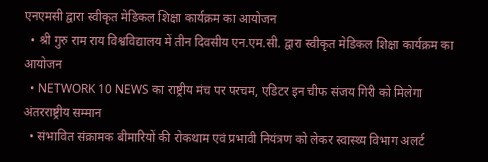एनएमसी द्वारा स्वीकृत मेडिकल शिक्षा कार्यक्रम का आयोजन
  • श्री गुरु राम राय विश्वविद्यालय में तीन दिवसीय एन.एम.सी. द्वारा स्वीकृत मेडिकल शिक्षा कार्यक्रम का आयोजन
  • NETWORK 10 NEWS का राष्ट्रीय मंच पर परचम, एडिटर इन चीफ संजय गिरी को मिलेगा अंतरराष्ट्रीय सम्मान
  • संभावित संक्रामक बीमारियों की रोकथाम एवं प्रभावी नियंत्रण को लेकर स्वास्थ्य विभाग अलर्ट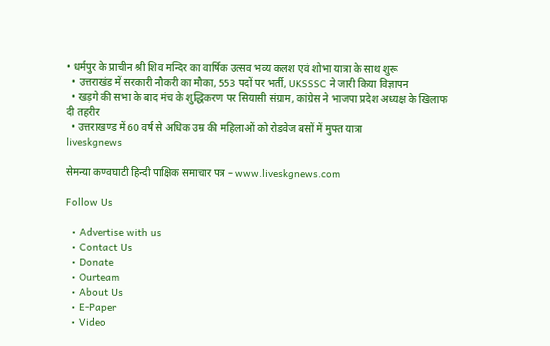• धर्मपुर के प्राचीन श्री शिव मन्दिर का वार्षिक उत्सव भव्य कलश एवं शोभा यात्रा के साथ शुरू
  • उत्तराखंड में सरकारी नौकरी का मौका, 553 पदों पर भर्ती, UKSSSC ने जारी किया विज्ञापन
  • खड़गे की सभा के बाद मंच के शुद्धिकरण पर सियासी संग्राम, कांग्रेस ने भाजपा प्रदेश अध्यक्ष के खिलाफ दी तहरीर
  • उत्तराखण्ड में 60 वर्ष से अधिक उम्र की महिलाओं को रोडवेज बसों में मुफ्त यात्रा
liveskgnews

सेमन्या कण्वघाटी हिन्दी पाक्षिक समाचार पत्र – www.liveskgnews.com

Follow Us

  • Advertise with us
  • Contact Us
  • Donate
  • Ourteam
  • About Us
  • E-Paper
  • Video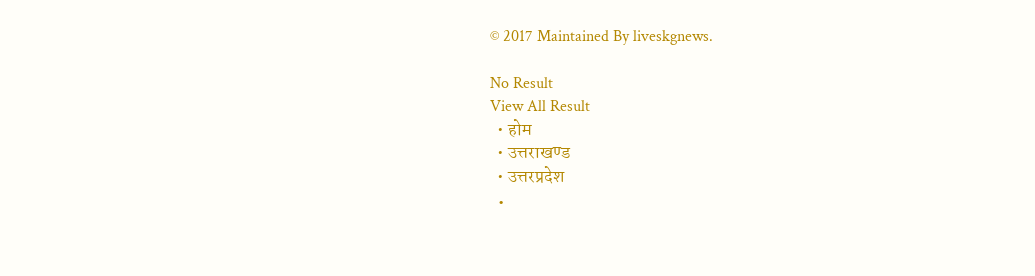© 2017 Maintained By liveskgnews.

No Result
View All Result
  • होम
  • उत्तराखण्ड
  • उत्तरप्रदेश
  •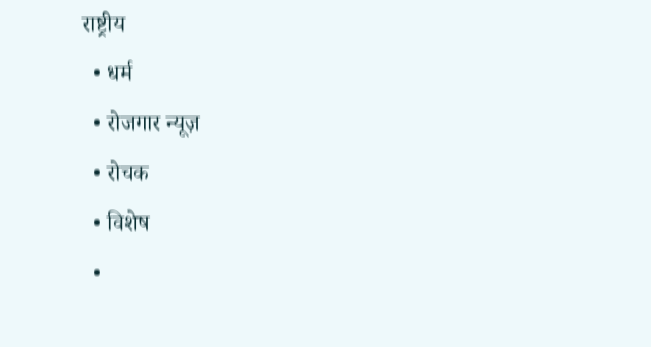राष्ट्रीय
  • धर्म
  • रोजगार न्यूज़
  • रोचक
  • विशेष
  •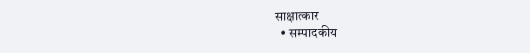साक्षात्कार
  • सम्पादकीय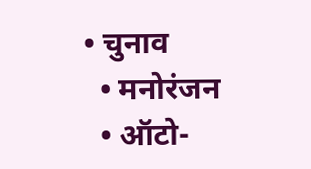• चुनाव
  • मनोरंजन
  • ऑटो-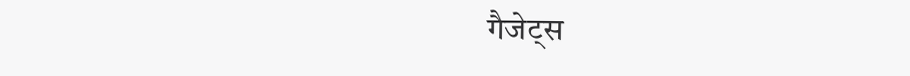गैजेट्स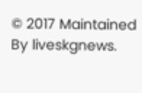© 2017 Maintained By liveskgnews.